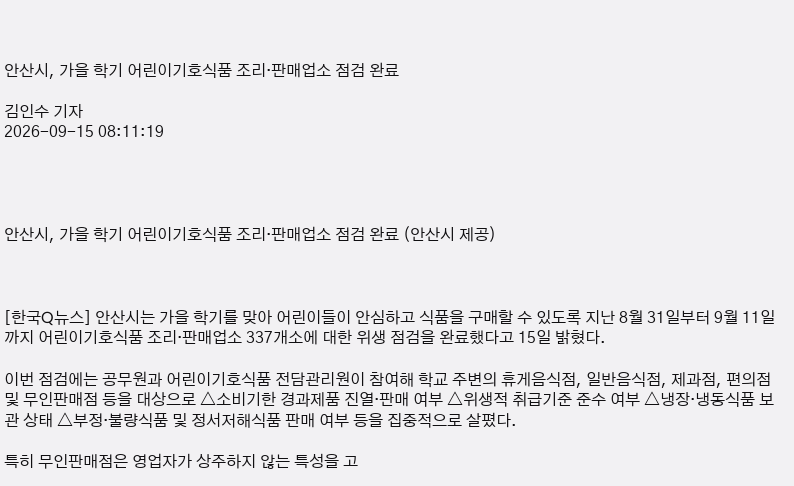안산시, 가을 학기 어린이기호식품 조리·판매업소 점검 완료

김인수 기자
2026-09-15 08:11:19




안산시, 가을 학기 어린이기호식품 조리·판매업소 점검 완료 (안산시 제공)



[한국Q뉴스] 안산시는 가을 학기를 맞아 어린이들이 안심하고 식품을 구매할 수 있도록 지난 8월 31일부터 9월 11일까지 어린이기호식품 조리·판매업소 337개소에 대한 위생 점검을 완료했다고 15일 밝혔다.

이번 점검에는 공무원과 어린이기호식품 전담관리원이 참여해 학교 주변의 휴게음식점, 일반음식점, 제과점, 편의점 및 무인판매점 등을 대상으로 △소비기한 경과제품 진열·판매 여부 △위생적 취급기준 준수 여부 △냉장·냉동식품 보관 상태 △부정·불량식품 및 정서저해식품 판매 여부 등을 집중적으로 살폈다.

특히 무인판매점은 영업자가 상주하지 않는 특성을 고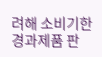려해 소비기한 경과제품 판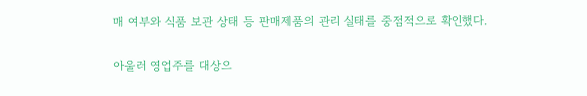매 여부와 식품 보관 상태 등 판매제품의 관리 실태를 중점적으로 확인했다.

아울러 영업주를 대상으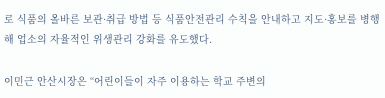로 식품의 올바른 보관·취급 방법 등 식품안전관리 수칙을 안내하고 지도·홍보를 병행해 업소의 자율적인 위생관리 강화를 유도했다.

이민근 안산시장은 “어린이들이 자주 이용하는 학교 주변의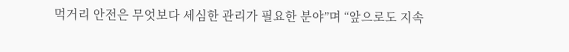먹거리 안전은 무엇보다 세심한 관리가 필요한 분야”며 “앞으로도 지속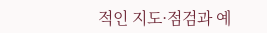적인 지도·점검과 예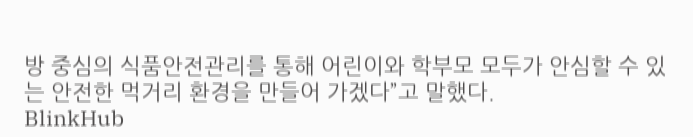방 중심의 식품안전관리를 통해 어린이와 학부모 모두가 안심할 수 있는 안전한 먹거리 환경을 만들어 가겠다”고 말했다.
BlinkHub